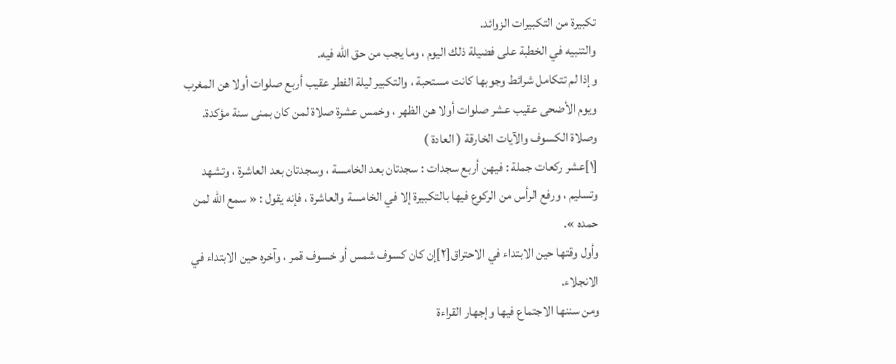تكبيرة من التكبيرات الزوائد.
والتنبيه في الخطبة على فضيلة ذلك اليوم ، وما يجب من حق الله فيه.
وإذا لم تتكامل شرائط وجوبها كانت مستحبة ، والتكبير ليلة الفطر عقيب أربع صلوات أولا هن المغرب ويوم الأضحى عقيب عشر صلوات أولا هن الظهر ، وخمس عشرة صلاة لمن كان بمنى سنة مؤكدة.
وصلاة الكسوف والآيات الخارقة ( العادة )
[١]عشر ركعات جملة : فيهن أربع سجدات : سجدتان بعد الخامسة ، وسجدتان بعد العاشرة ، وتشهد وتسليم ، ورفع الرأس من الركوع فيها بالتكبيرة إلا في الخامسة والعاشرة ، فإنه يقول : « سمع الله لمن حمده ».
وأول وقتها حين الابتداء في الاحتراق[٢]إن كان كسوف شمس أو خسوف قمر ، وآخره حين الابتداء في الانجلاء.
ومن سننها الاجتماع فيها وإجهار القراءة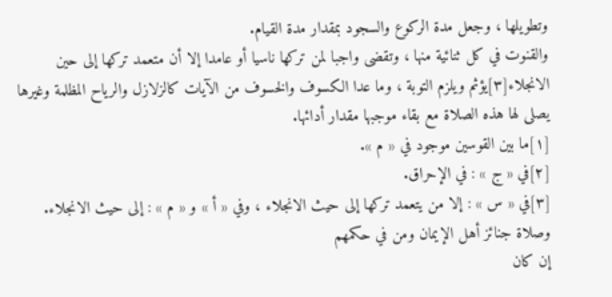وتطويلها ، وجعل مدة الركوع والسجود بمقدار مدة القيام.
والقنوت في كل ثنائية منها ، وتقضى واجبا لمن تركها ناسيا أو عامدا إلا أن متعمد تركها إلى حين الانجلاء[٣]يؤثم ويلزم التوبة ، وما عدا الكسوف والخسوف من الآيات كالزلازل والرياح المظلمة وغيرها يصلى لها هذه الصلاة مع بقاء موجبها مقدار أدائها.
[١]ما بين القوسين موجود في « م ».
[٢]في « ج » : في الإحراق.
[٣]في « س » : إلا من يتعمد تركها إلى حيث الانجلاء ، وفي « أ » و « م » : إلى حيث الانجلاء.
وصلاة جنائز أهل الإيمان ومن في حكمهم
إن كان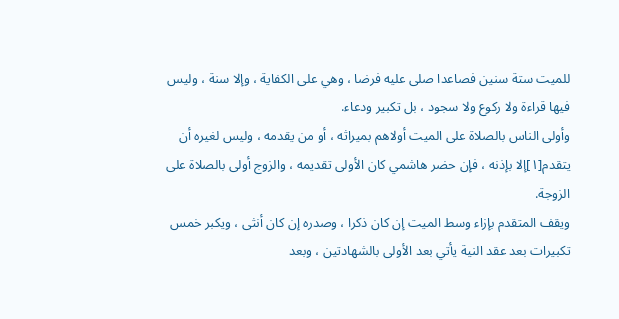للميت ستة سنين فصاعدا صلى عليه فرضا ، وهي على الكفاية ، وإلا سنة ، وليس فيها قراءة ولا ركوع ولا سجود ، بل تكبير ودعاء.
وأولى الناس بالصلاة على الميت أولاهم بميراثه ، أو من يقدمه ، وليس لغيره أن يتقدم[١]إلا بإذنه ، فإن حضر هاشمي كان الأولى تقديمه ، والزوج أولى بالصلاة على الزوجة.
ويقف المتقدم بإزاء وسط الميت إن كان ذكرا ، وصدره إن كان أنثى ، ويكبر خمس تكبيرات بعد عقد النية يأتي بعد الأولى بالشهادتين ، وبعد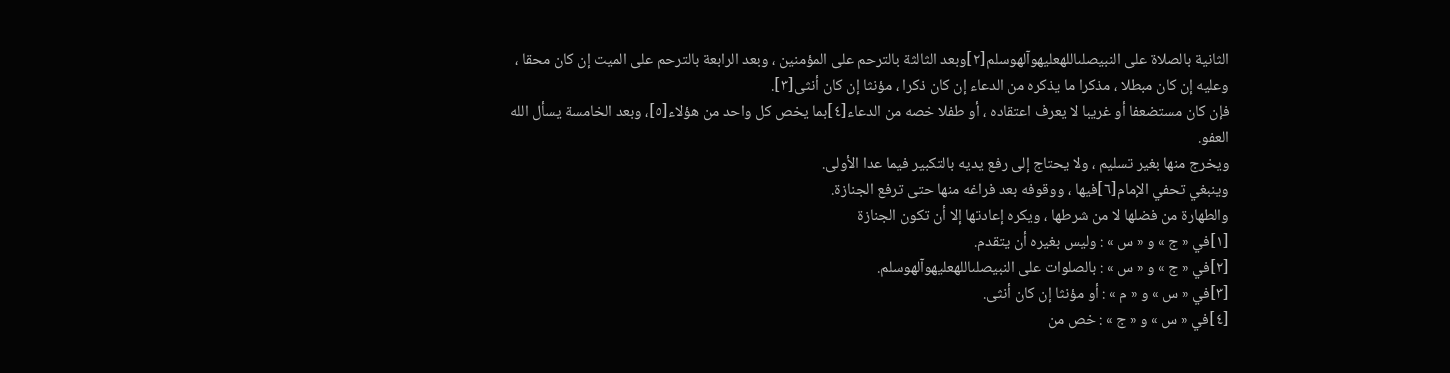الثانية بالصلاة على النبيصلىاللهعليهوآلهوسلم[٢]وبعد الثالثة بالترحم على المؤمنين ، وبعد الرابعة بالترحم على الميت إن كان محقا ، وعليه إن كان مبطلا ، مذكرا ما يذكره من الدعاء إن كان ذكرا ، مؤنثا إن كان أنثى[٣].
فإن كان مستضعفا أو غريبا لا يعرف اعتقاده ، أو طفلا خصه من الدعاء[٤]بما يخص كل واحد من هؤلاء[٥]، وبعد الخامسة يسأل الله العفو.
ويخرج منها بغير تسليم ، ولا يحتاج إلى رفع يديه بالتكبير فيما عدا الأولى.
وينبغي تحفي الإمام[٦]فيها ، ووقوفه بعد فراغه منها حتى ترفع الجنازة.
والطهارة من فضلها لا من شرطها ، ويكره إعادتها إلا أن تكون الجنازة
[١]في « ج » و « س » : وليس بغيره أن يتقدم.
[٢]في « ج » و « س » : بالصلوات على النبيصلىاللهعليهوآلهوسلم.
[٣]في « س » و « م » : أو مؤنثا إن كان أنثى.
[٤]في « س » و « ج » : خص من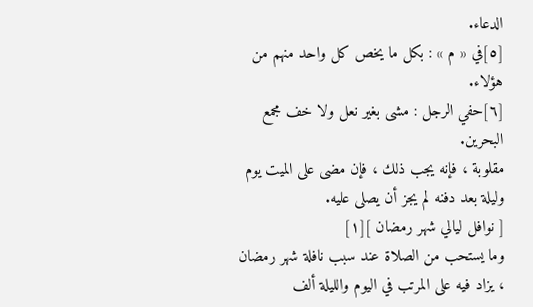الدعاء.
[٥]في « م » : بكل ما يخص كل واحد منهم من هؤلاء.
[٦]حفي الرجل : مشى بغير نعل ولا خف مجمع البحرين.
مقلوبة ، فإنه يجب ذلك ، فإن مضى على الميت يوم وليلة بعد دفنه لم يجز أن يصلى عليه.
[ نوافل ليالي شهر رمضان ][١]
وما يستحب من الصلاة عند سبب نافلة شهر رمضان ، يزاد فيه على المرتب في اليوم والليلة ألف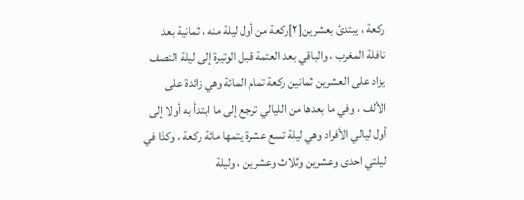ركعة ، يبتدئ بعشرين[٢]ركعة من أول ليلة منه ، ثمانية بعد نافلة المغرب ، والباقي بعد العتمة قبل الوتيرة إلى ليلة النصف يزاد على العشرين ثمانين ركعة تمام المائة وهي زائدة على الألف ، وفي ما بعدها من الليالي ترجع إلى ما ابتدأ به أولا إلى أول ليالي الأفراد وهي ليلة تسع عشرة يتمها مائة ركعة ، وكذا في ليلتي احدى وعشرين وثلاث وعشرين ، وليلة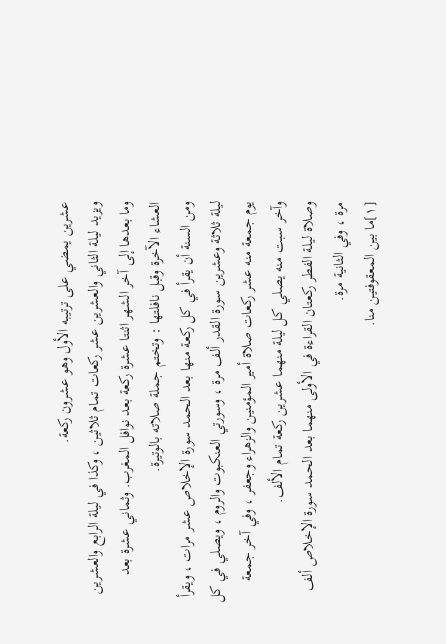عشرين يمضي على ترتيبه الأول وهو عشرون ركعة.
ويزيد ليلة الثاني والعشرين عشر ركعات تمام ثلاثين ، وكذا في ليلة الرابع والعشرين وما بعدها إلى آخر الشهر اثنتا عشرة ركعة بعد نوافل المغرب. وثماني عشرة بعد العشاء الآخرة وقبل نافلتها : وتختم جملة صلاته بالوتيرة.
ومن السنة أن يقرأ في كل ركعة منها بعد الحمد سورة الإخلاص عشر مرات ، ويقرأ ليلة ثلاثة وعشرين سورة القدر ألف مرة ، وسورتي العنكبوت والروم ، ويصلي في كل يوم جمعة منه عشر ركعات صلاة أمير المؤمنين والزهراء وجعفر ، وفي آخر جمعة وآخر سبت منه يصلي كل ليلة منهما عشرين ركعة تمام الألف.
وصلاة ليلة الفطر ركعتان القراءة في الأولى منهما بعد الحمد سورة الإخلاص ألف مرة ، وفي الثانية مرة.
[١]ما بين المعقوفتين منا.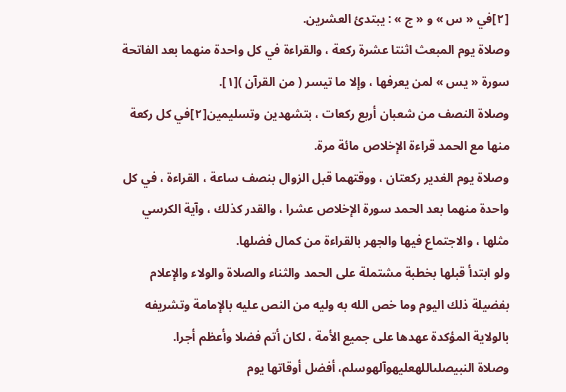[٢]في « س » و « ج » : يبتدئ العشرين.
وصلاة يوم المبعث اثنتا عشرة ركعة ، والقراءة في كل واحدة منهما بعد الفاتحة سورة « يس » لمن يعرفها ، وإلا ما تيسر ( من القرآن )[١].
وصلاة النصف من شعبان أربع ركعات ، بتشهدين وتسليمين[٢]في كل ركعة منها مع الحمد قراءة الإخلاص مائة مرة.
وصلاة يوم الغدير ركعتان ، ووقتهما قبل الزوال بنصف ساعة ، القراءة ، في كل واحدة منهما بعد الحمد سورة الإخلاص عشرا ، والقدر كذلك ، وآية الكرسي مثلها ، والاجتماع فيها والجهر بالقراءة من كمال فضلها.
ولو ابتدأ قبلها بخطبة مشتملة على الحمد والثناء والصلاة والولاء والإعلام بفضيلة ذلك اليوم وما خص الله به وليه من النص عليه بالإمامة وتشريفه بالولاية المؤكدة عهدها على جميع الأمة ، لكان أتم فضلا وأعظم أجرا.
وصلاة النبيصلىاللهعليهوآلهوسلم، أفضل أوقاتها يوم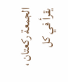الجمعة ركعتان ، يقرأ في كل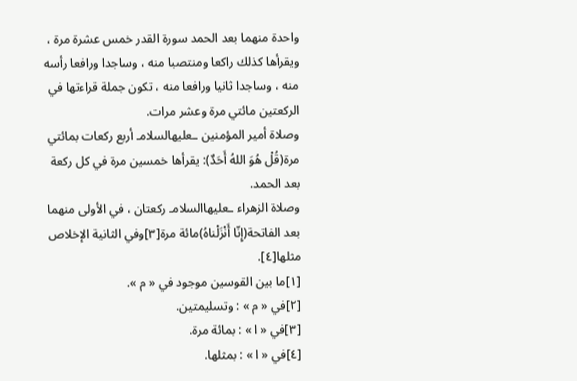واحدة منهما بعد الحمد سورة القدر خمس عشرة مرة ، ويقرأها كذلك راكعا ومنتصبا منه ، وساجدا ورافعا رأسه منه ، وساجدا ثانيا ورافعا منه ، تكون جملة قراءتها في الركعتين مائتي مرة وعشر مرات.
وصلاة أمير المؤمنين ـعليهالسلامـ أربع ركعات بمائتي مرة(قُلْ هُوَ اللهُ أَحَدٌ): يقرأها خمسين مرة في كل ركعة بعد الحمد.
وصلاة الزهراء ـعليهاالسلامـ ركعتان ، في الأولى منهما بعد الفاتحة(إِنّا أَنْزَلْناهُ)مائة مرة[٣]وفي الثانية الإخلاص مثلها[٤].
[١]ما بين القوسين موجود في « م ».
[٢]في « م » : وتسليمتين.
[٣]في « ا » : بمائة مرة.
[٤]في « ا » : بمثلها.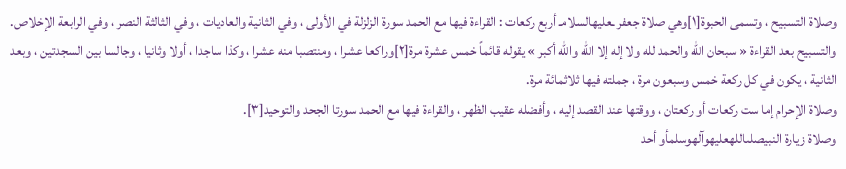وصلاة التسبيح ، وتسمى الحبوة[١]وهي صلاة جعفر ـعليهالسلامـ أربع ركعات : القراءة فيها مع الحمد سورة الزلزلة في الأولى ، وفي الثانية والعاديات ، وفي الثالثة النصر ، وفي الرابعة الإخلاص.
والتسبيح بعد القراءة « سبحان الله والحمد لله ولا إله إلا الله والله أكبر » يقوله قائماً خمس عشرة مرة[٢]وراكعا عشرا ، ومنتصبا منه عشرا ، وكذا ساجدا ، أولا وثانيا ، وجالسا بين السجدتين ، وبعد الثانية ، يكون في كل ركعة خمس وسبعون مرة ، جملته فيها ثلاثمائة مرة.
وصلاة الإحرام إما ست ركعات أو ركعتان ، ووقتها عند القصد إليه ، وأفضله عقيب الظهر ، والقراءة فيها مع الحمد سورتا الجحد والتوحيد[٣].
وصلاة زيارة النبيصلىاللهعليهوآلهوسلمأو أحد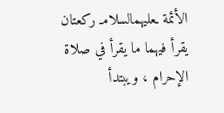الأئمة ـعليهمالسلامـ ركعتان يقرأ فيهما ما يقرأ في صلاة الإحرام ، ويبتدأ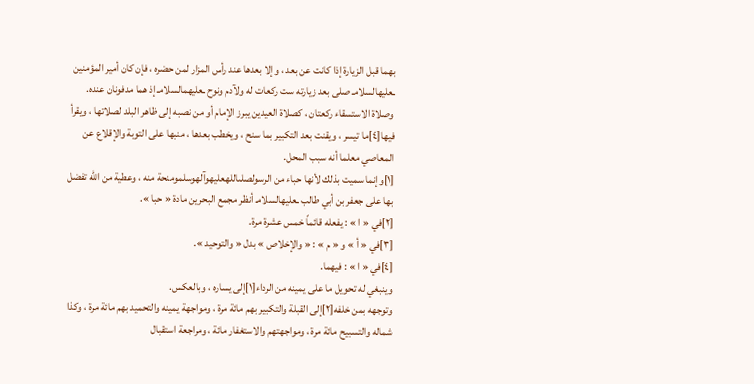بهما قبل الزيارة إذا كانت عن بعد ، وإلا بعدها عند رأس المزار لمن حضره ، فإن كان أمير المؤمنين ـعليهالسلامـ صلى بعد زيارته ست ركعات له ولآدم ونوح ـعليهمالسلامـ إذ هما مدفونان عنده.
وصلاة الاستسقاء ركعتان ، كصلاة العيدين يبرز الإمام أو من نصبه إلى ظاهر البلد لصلاتها ، ويقرأ فيها[٤]ما تيسر ، ويقنت بعد التكبير بما سنح ، ويخطب بعدها ، منبها على التوبة والإقلاع عن المعاصي معلما أنه سبب المحل.
[١]وإنما سميت بذلك لأنها حباء من الرسولصلىاللهعليهوآلهوسلمومنحة منه ، وعطية من الله تفضل بها على جعفر بن أبي طالب ـعليهالسلامـ أنظر مجمع البحرين مادة « حبا ».
[٢]في « ا » : يفعله قائماً خمس عشرة مرة.
[٣]في « أ » و « م » : « والإخلاص » بدل « والتوحيد ».
[٤]في « ا » : فيهما.
وينبغي له تحويل ما على يمينه من الرداء[١]إلى يساره ، وبالعكس.
وتوجهه بمن خلفه[٢]إلى القبلة والتكبير بهم مائة مرة ، ومواجهة يمينه والتحميد بهم مائة مرة ، وكذا شماله والتسبيح مائة مرة ، ومواجهتهم والاستغفار مائة ، ومراجعة استقبال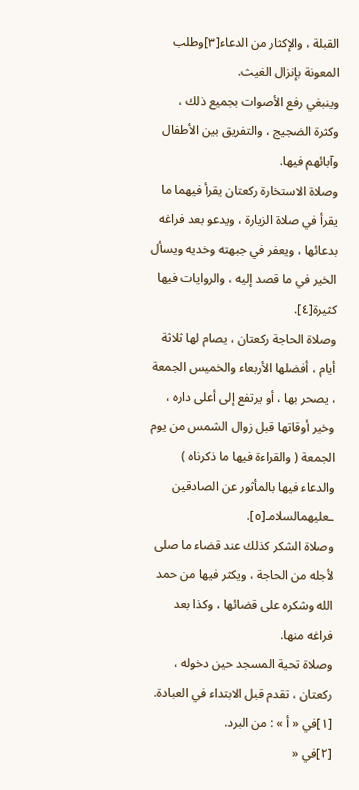القبلة ، والإكثار من الدعاء[٣]وطلب المعونة بإنزال الغيث.
وينبغي رفع الأصوات بجميع ذلك ، وكثرة الضجيج ، والتفريق بين الأطفال وآبائهم فيها.
وصلاة الاستخارة ركعتان يقرأ فيهما ما يقرأ في صلاة الزيارة ، ويدعو بعد فراغه بدعائها ، ويعفر في جبهته وخديه ويسأل الخير في ما قصد إليه ، والروايات فيها كثيرة[٤].
وصلاة الحاجة ركعتان ، يصام لها ثلاثة أيام ، أفضلها الأربعاء والخميس الجمعة ، يصحر بها ، أو يرتفع إلى أعلى داره ، وخير أوقاتها قبل زوال الشمس من يوم الجمعة ( والقراءة فيها ما ذكرناه ) والدعاء فيها بالمأثور عن الصادقين ـعليهمالسلامـ[٥].
وصلاة الشكر كذلك عند قضاء ما صلى لأجله من الحاجة ، ويكثر فيها من حمد الله وشكره على قضائها ، وكذا بعد فراغه منها.
وصلاة تحية المسجد حين دخوله ، ركعتان ، تقدم قبل الابتداء في العبادة.
[١]في « أ » : من البرد.
[٢]في «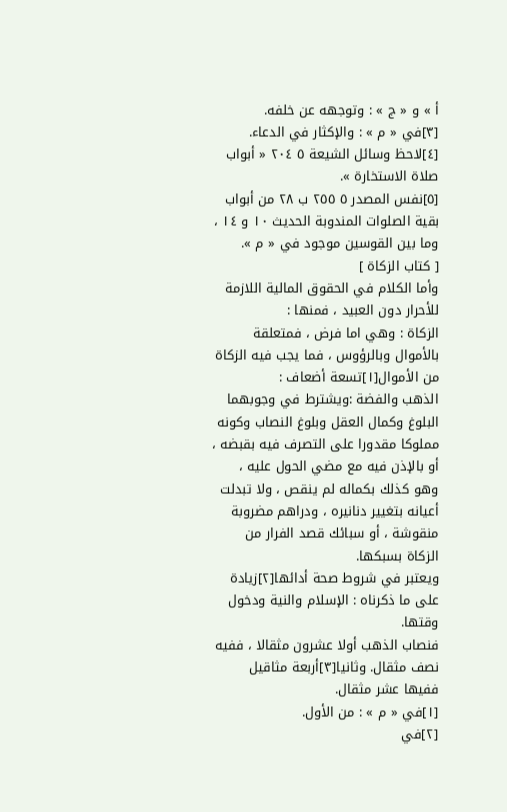أ » و « ج » : وتوجهه عن خلفه.
[٣]في « م » : والإكثار في الدعاء.
[٤]لاحظ وسائل الشيعة ٥ ٢٠٤ « أبواب صلاة الاستخارة ».
[٥]نفس المصدر ٥ ٢٥٥ ب ٢٨ من أبواب بقية الصلوات المندوبة الحديث ١٠ و ١٤ ، وما بين القوسين موجود في « م ».
[ كتاب الزكاة ]
وأما الكلام في الحقوق المالية اللازمة للأحرار دون العبيد ، فمنها :
الزكاة : وهي اما فرض ، فمتعلقة بالأموال وبالرؤوس ، فما يجب فيه الزكاة من الأموال[١]تسعة أضعاف :
الذهب والفضة :ويشترط في وجوبهما البلوغ وكمال العقل وبلوغ النصاب وكونه مملوكا مقدورا على التصرف فيه بقبضه ، أو بالإذن فيه مع مضي الحول عليه ، وهو كذلك بكماله لم ينقص ، ولا تبدلت أعيانه بتغيير دنانيره ، ودراهم مضروبة منقوشة ، أو سبائك قصد الفرار من الزكاة بسبكها.
ويعتبر في شروط صحة أدائها[٢]زيادة على ما ذكرناه : الإسلام والنية ودخول وقتها.
فنصاب الذهب أولا عشرون مثقالا ، ففيه نصف مثقال. وثانيا[٣]أربعة مثاقيل ففيها عشر مثقال.
[١]في « م » : من الأول.
[٢]في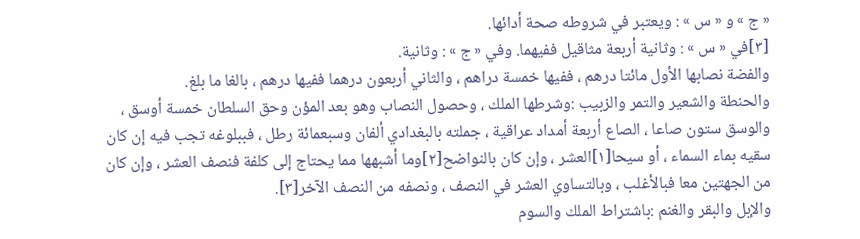« ج » و « س » : ويعتبر في شروطه صحة أدائها.
[٣]في « س » : وثانية أربعة مثاقيل ففيهما. وفي « ج » : وثانية.
والفضة نصابها الأول مائتا درهم ، ففيها خمسة دراهم ، والثاني أربعون درهما ففيها درهم ، بالغا ما بلغ.
والحنطة والشعير والتمر والزبيب :وشرطها الملك ، وحصول النصاب وهو بعد المؤن وحق السلطان خمسة أوسق ، والوسق ستون صاعا ، الصاع أربعة أمداد عراقية ، جملته بالبغدادي ألفان وسبعمائة رطل ، فببلوغه تجب فيه إن كان سقيه بماء السماء ، أو سيحا[١]العشر ، وإن كان بالنواضح[٢]وما أشبهها مما يحتاج إلى كلفة فنصف العشر ، وإن كان من الجهتين معا فبالأغلب ، وبالتساوي العشر في النصف ، ونصفه من النصف الآخر[٣].
والإبل والبقر والغنم :باشتراط الملك والسوم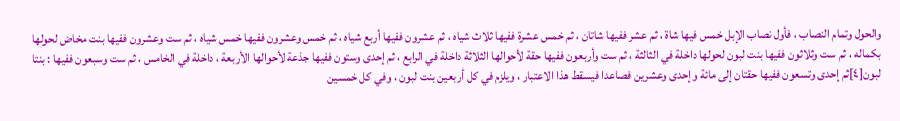والحول وتمام النصاب ، فأول نصاب الإبل خمس فيها شاة ، ثم عشر ففيها شاتان ، ثم خمس عشرة ففيها ثلاث شياه ، ثم عشرون ففيها أربع شياه ، ثم خمس وعشرون ففيها خمس شياه ، ثم ست وعشرون ففيها بنت مخاض لحولها بكماله ، ثم ست وثلاثون ففيها بنت لبون لحولها داخلة في الثالثة ، ثم ست وأربعون ففيها حقة لأحوالها الثلاثة داخلة في الرابع ، ثم إحدى وستون ففيها جذعة لأحوالها الأربعة ، داخلة في الخامس ، ثم ست وسبعون ففيها : بنتا لبون[٤]ثم إحدى وتسعون ففيها حقتان إلى مائة وإحدى وعشرين فصاعدا فيسقط هذا الاعتبار ، ويلزم في كل أربعين بنت لبون ، وفي كل خمسين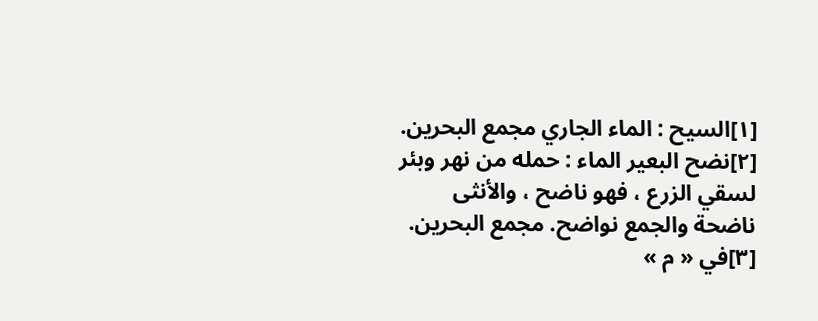[١]السيح : الماء الجاري مجمع البحرين.
[٢]نضح البعير الماء : حمله من نهر وبئر لسقي الزرع ، فهو ناضح ، والأنثى ناضحة والجمع نواضح. مجمع البحرين.
[٣]في « م »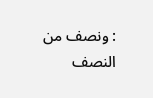: ونصف من النصف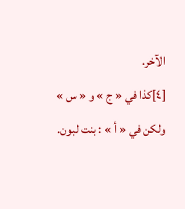الآخر.
[٤]كذا في « ج » و « س » ولكن في « أ » : بنت لبون.